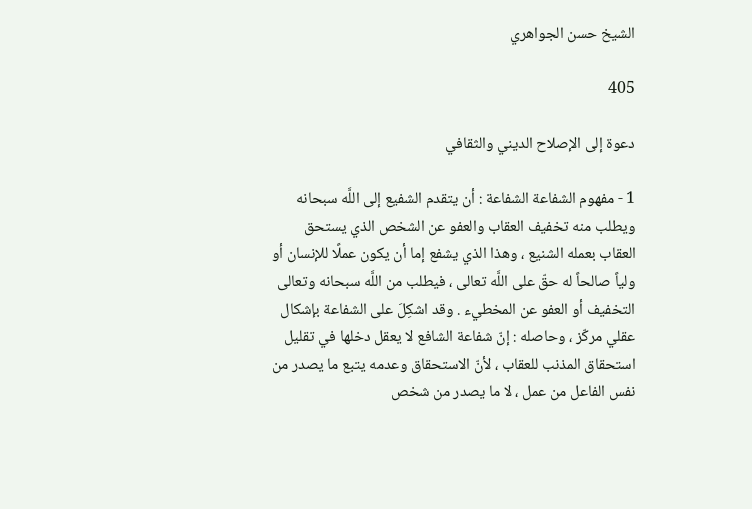الشيخ حسن الجواهري

405

دعوة إلى الإصلاح الديني والثقافي

1 - مفهوم الشفاعة الشفاعة : أن يتقدم الشفيع إلى اللَّه سبحانه ويطلب منه تخفيف العقاب والعفو عن الشخص الذي يستحق العقاب بعمله الشنيع ، وهذا الذي يشفع إما أن يكون عملًا للإنسان أو ولياً صالحاً له حقّ على اللَّه تعالى ، فيطلب من اللَّه سبحانه وتعالى التخفيف أو العفو عن المخطيء . وقد اشكِلَ على الشفاعة بإشكال عقلي مركّز ، وحاصله : إنّ شفاعة الشافع لا يعقل دخلها في تقليل استحقاق المذنب للعقاب ، لأنّ الاستحقاق وعدمه يتبع ما يصدر من نفس الفاعل من عمل ، لا ما يصدر من شخص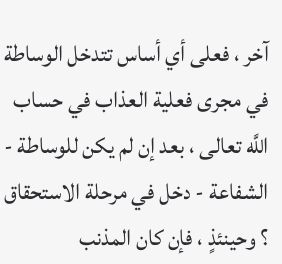آخر ، فعلى أي أساس تتدخل الوساطة في مجرى فعلية العذاب في حساب اللَّه تعالى ، بعد إن لم يكن للوساطة - الشفاعة - دخل في مرحلة الاستحقاق ؟ وحينئذٍ ، فإن كان المذنب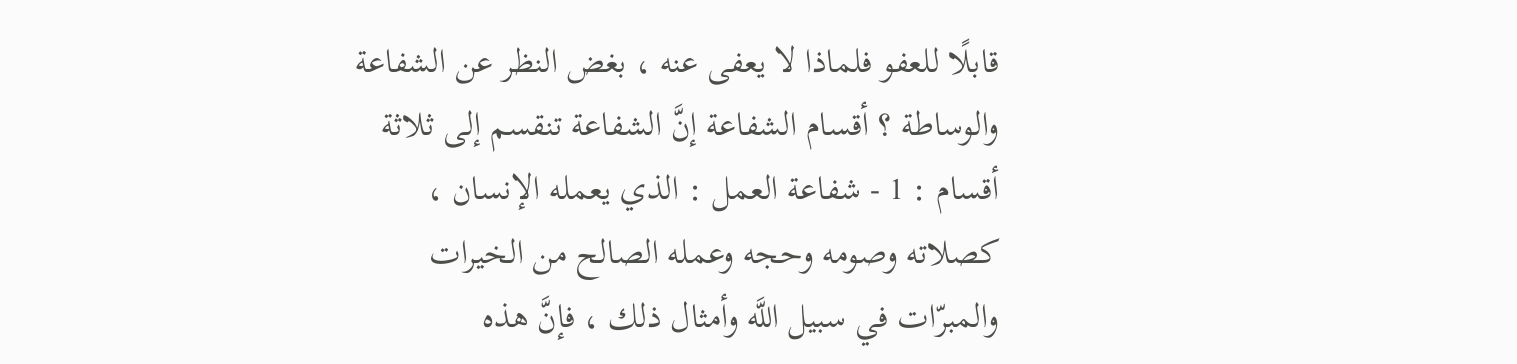قابلًا للعفو فلماذا لا يعفى عنه ، بغض النظر عن الشفاعة والوساطة ؟ أقسام الشفاعة إنَّ الشفاعة تنقسم إلى ثلاثة أقسام : 1 - شفاعة العمل : الذي يعمله الإنسان ، كصلاته وصومه وحجه وعمله الصالح من الخيرات والمبرّات في سبيل اللَّه وأمثال ذلك ، فإنَّ هذه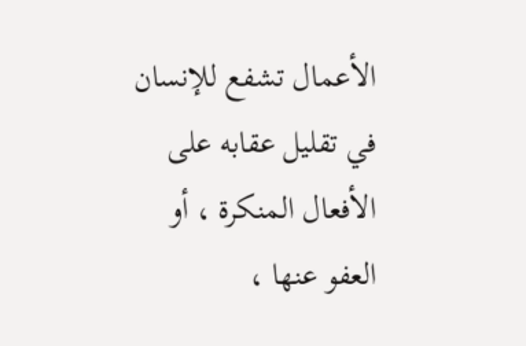الأعمال تشفع للإنسان في تقليل عقابه على الأفعال المنكرة ، أو العفو عنها ،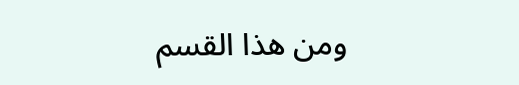ومن هذا القسم